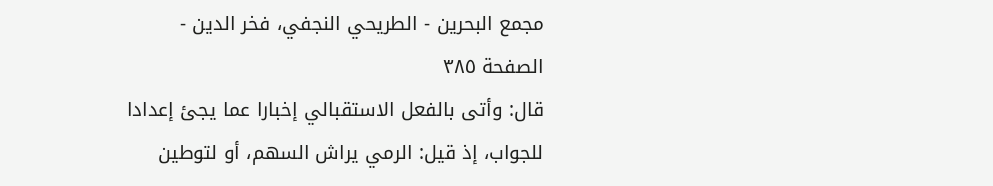مجمع البحرين - الطريحي النجفي، فخر الدين - الصفحة ٣٨٥
قال: وأتى بالفعل الاستقبالي إخبارا عما يجئ إعدادا للجواب، إذ قيل: الرمي يراش السهم، أو لتوطين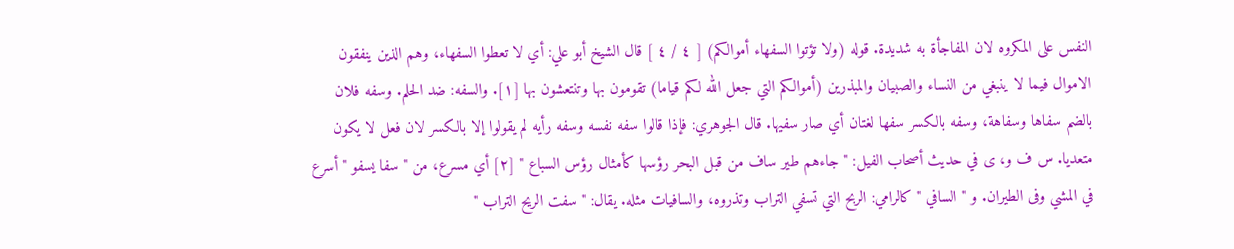النفس على المكروه لان المفاجأة به شديدة. قوله (ولا تؤتوا السفهاء أموالكم) [ ٤ / ٤ ] قال الشيخ أبو علي: أي لا تعطوا السفهاء، وهم الذين ينفقون الاموال فيما لا ينبغي من النساء والصبيان والمبذرين (أموالكم التي جعل الله لكم قياما) تقومون بها وتنتعشون بها [١]. والسفه: ضد الحلم. وسفه فلان بالضم سفاها وسفاهة، وسفه بالكسر سفها لغتان أي صار سفيها. قال الجوهري: فإذا قالوا سفه نفسه وسفه رأيه لم يقولوا إلا بالكسر لان فعل لا يكون متعديا. س ف و، ى في حديث أصحاب الفيل: " جاءهم طير ساف من قبل البحر رؤسها كأمثال رؤس السباع " [٢] أي مسرع، من " سفا يسفو " أسرع في المشي وفى الطيران. و " السافي " كالرامي: الربح التي تسفي التراب وتذروه، والسافيات مثله. يقال: " سفت الريح التراب "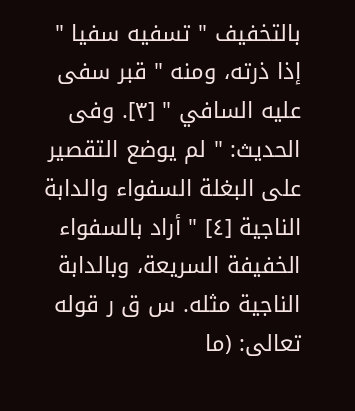بالتخفيف " تسفيه سفيا " إذا ذرته، ومنه " قبر سفى عليه السافي " [٣]. وفى الحديث: " لم يوضع التقصير على البغلة السفواء والدابة الناجية [٤] " أراد بالسفواء الخفيفة السريعة، وبالدابة الناجية مثله. س ق ر قوله تعالى: (ما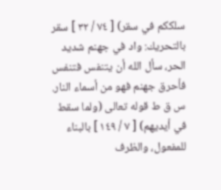سلككم في سقر) [ ٧٤ / ٣٢ ] سقر بالتحريك: واد في جهنم شديد الحر، سأل الله أن يتنفس فتنفس فأحرق جهنم فهو من أسماء النار. س ق ط قوله تعالى (ولما سقط في أيديهم) [ ٧ / ١٤٩ ] بالبناء للمفعول، والظرف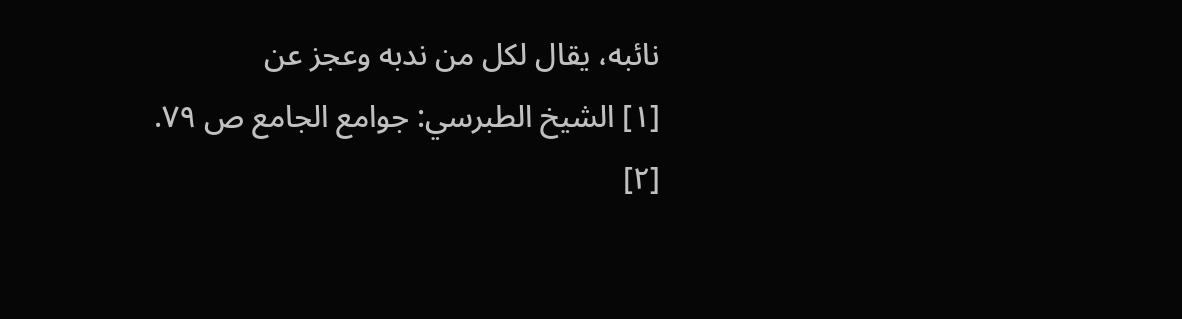نائبه، يقال لكل من ندبه وعجز عن
[١] الشيخ الطبرسي: جوامع الجامع ص ٧٩.
[٢]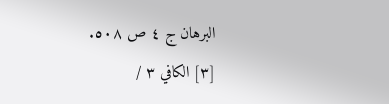البرهان ج ٤ ص ٥٠٨.
[٣] الكافي ٣ /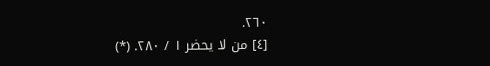٢٦٠.
[٤] من لا يحضر ١ / ٢٨٠. (*)